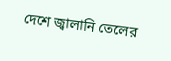দেশে জ্বালানি তেলের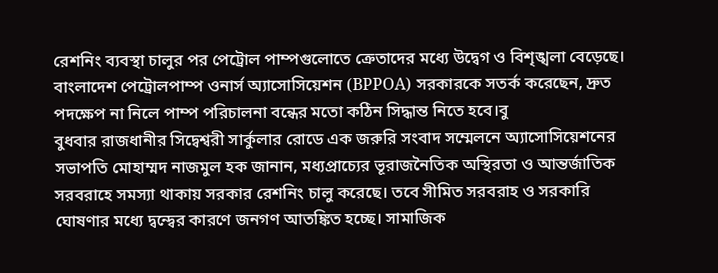রেশনিং ব্যবস্থা চালুর পর পেট্রোল পাম্পগুলোতে ক্রেতাদের মধ্যে উদ্বেগ ও বিশৃঙ্খলা বেড়েছে। বাংলাদেশ পেট্রোলপাম্প ওনার্স অ্যাসোসিয়েশন (BPPOA) সরকারকে সতর্ক করেছেন, দ্রুত পদক্ষেপ না নিলে পাম্প পরিচালনা বন্ধের মতো কঠিন সিদ্ধান্ত নিতে হবে।বু
বুধবার রাজধানীর সিদ্বেশ্বরী সার্কুলার রোডে এক জরুরি সংবাদ সম্মেলনে অ্যাসোসিয়েশনের সভাপতি মোহাম্মদ নাজমুল হক জানান, মধ্যপ্রাচ্যের ভূরাজনৈতিক অস্থিরতা ও আন্তর্জাতিক সরবরাহে সমস্যা থাকায় সরকার রেশনিং চালু করেছে। তবে সীমিত সরবরাহ ও সরকারি ঘোষণার মধ্যে দ্বন্দ্বের কারণে জনগণ আতঙ্কিত হচ্ছে। সামাজিক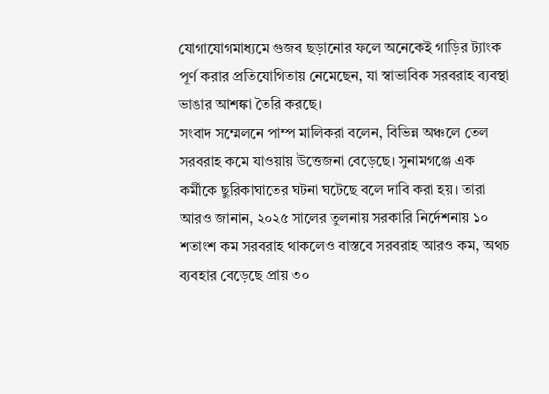যোগাযোগমাধ্যমে গুজব ছড়ানোর ফলে অনেকেই গাড়ির ট্যাংক পূর্ণ করার প্রতিযোগিতায় নেমেছেন, যা স্বাভাবিক সরবরাহ ব্যবস্থা ভাঙার আশঙ্কা তৈরি করছে।
সংবাদ সম্মেলনে পাম্প মালিকরা বলেন, বিভিন্ন অঞ্চলে তেল সরবরাহ কমে যাওয়ায় উত্তেজনা বেড়েছে। সুনামগঞ্জে এক কর্মীকে ছুরিকাঘাতের ঘটনা ঘটেছে বলে দাবি করা হয়। তারা আরও জানান, ২০২৫ সালের তুলনায় সরকারি নির্দেশনায় ১০ শতাংশ কম সরবরাহ থাকলেও বাস্তবে সরবরাহ আরও কম, অথচ ব্যবহার বেড়েছে প্রায় ৩০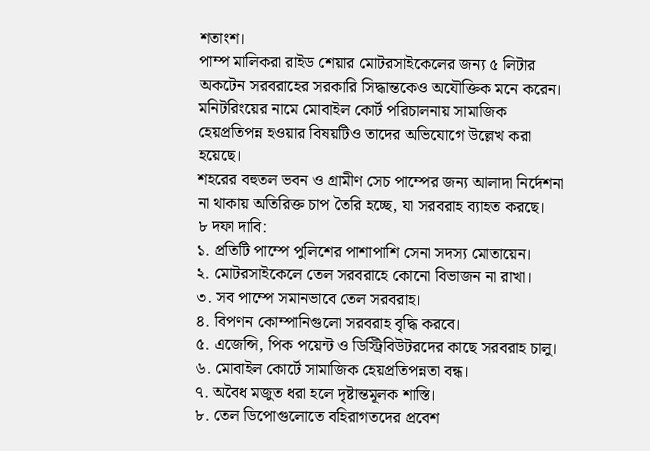শতাংশ।
পাম্প মালিকরা রাইড শেয়ার মোটরসাইকেলের জন্য ৫ লিটার অকটেন সরবরাহের সরকারি সিদ্ধান্তকেও অযৌক্তিক মনে করেন। মনিটরিংয়ের নামে মোবাইল কোর্ট পরিচালনায় সামাজিক হেয়প্রতিপন্ন হওয়ার বিষয়টিও তাদের অভিযোগে উল্লেখ করা হয়েছে।
শহরের বহুতল ভবন ও গ্রামীণ সেচ পাম্পের জন্য আলাদা নির্দেশনা না থাকায় অতিরিক্ত চাপ তৈরি হচ্ছে, যা সরবরাহ ব্যাহত করছে।
৮ দফা দাবি:
১. প্রতিটি পাম্পে পুলিশের পাশাপাশি সেনা সদস্য মোতায়েন।
২. মোটরসাইকেলে তেল সরবরাহে কোনো বিভাজন না রাখা।
৩. সব পাম্পে সমানভাবে তেল সরবরাহ।
৪. বিপণন কোম্পানিগুলো সরবরাহ বৃদ্ধি করবে।
৫. এজেন্সি, পিক পয়েন্ট ও ডিস্ট্রিবিউটরদের কাছে সরবরাহ চালু।
৬. মোবাইল কোর্টে সামাজিক হেয়প্রতিপন্নতা বন্ধ।
৭. অবৈধ মজুত ধরা হলে দৃষ্টান্তমূলক শাস্তি।
৮. তেল ডিপোগুলোতে বহিরাগতদের প্রবেশ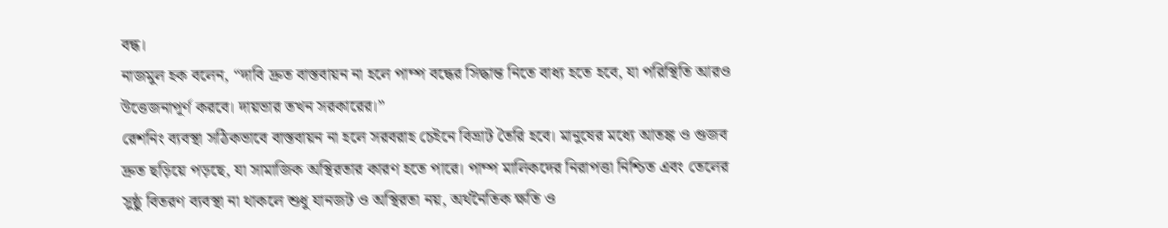বন্ধ।
নাজমুল হক বলেন, “দাবি দ্রুত বাস্তবায়ন না হলে পাম্প বন্ধের সিদ্ধান্ত নিতে বাধ্য হতে হবে, যা পরিস্থিতি আরও উত্তেজনাপূর্ণ করবে। দায়ভার তখন সরকারের।”
রেশনিং ব্যবস্থা সঠিকভাবে বাস্তবায়ন না হলে সরবরাহ চেইনে বিভ্রাট তৈরি হবে। মানুষের মধ্যে আতঙ্ক ও গুজব দ্রুত ছড়িয়ে পড়ছে, যা সামাজিক অস্থিরতার কারণ হতে পারে। পাম্প মালিকদের নিরাপত্তা নিশ্চিত এবং তেলের সুষ্ঠু বিতরণ ব্যবস্থা না থাকলে শুধু যানজট ও অস্থিরতা নয়, অর্থনৈতিক ক্ষতি ও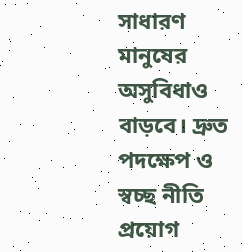সাধারণ মানুষের অসুবিধাও বাড়বে। দ্রুত পদক্ষেপ ও স্বচ্ছ নীতি প্রয়োগ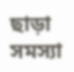ছাড়া সমস্যা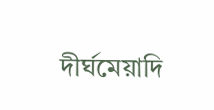দীর্ঘমেয়াদি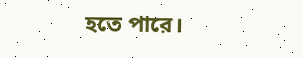হতে পারে।